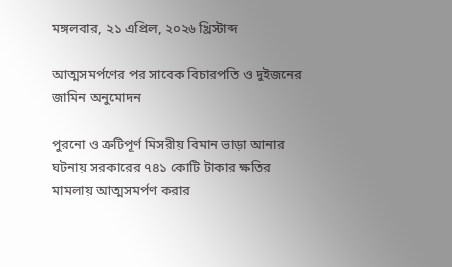মঙ্গলবার, ২১ এপ্রিল, ২০২৬ খ্রিস্টাব্দ

আত্মসমর্পণের পর সাবেক বিচারপতি ও দুইজনের জামিন অনুমোদন

পুরনো ও ত্রুটিপূর্ণ মিসরীয় বিমান ভাড়া আনার ঘটনায় সরকারের ৭৪১ কোটি টাকার ক্ষতির মামলায় আত্মসমর্পণ করার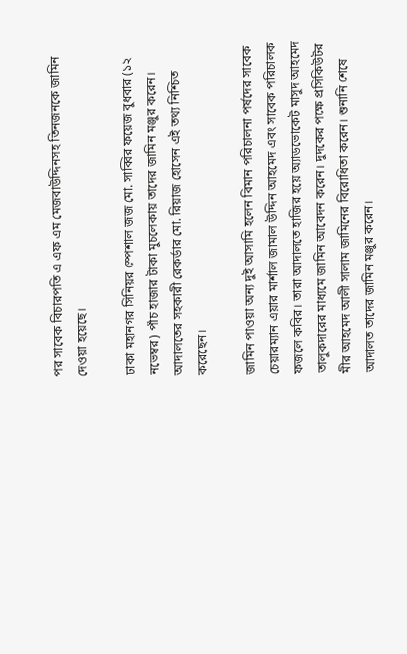পর সাবেক বিচারপতি এ এফ এম মেজবাউদ্দিনসহ তিনজনকে জামিন দেওয়া হয়েছে।

ঢাকা মহানগর সিনিয়র স্পেশাল জজ মো. সাব্বির ফয়েজ বুধবার (১২ নভেম্বর) পাঁচ হাজার টাকা মুচলেকায় তাদের জামিন মঞ্জুর করেন। আদালতের সহকারী রেকর্ডার মো. রিয়াজ হোসেন এই তথ্য নিশ্চিত করেছেন।

জামিন পাওয়া অন্য দুই আসামি হলেন বিমান পরিচালনা পর্ষদের সাবেক চেয়ারম্যান এয়ার মার্শাল জামাল উদ্দিন আহমেদ এবং সাবেক পরিচালক ফজলে কবির। তারা আদালতে হাজির হয়ে অ্যাডভোকেট মাসুদ আহমেদ তালুকদারের মাধ্যমে জামিন আবেদন করেন। দুদকের পক্ষে প্রসিকিউটর মীর আহমেদ আলী সালাম জামিনের বিরোধিতা করেন। শুনানি শেষে আদালত তাদের জামিন মঞ্জুর করেন।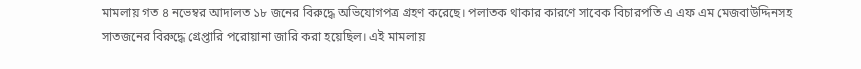মামলায় গত ৪ নভেম্বর আদালত ১৮ জনের বিরুদ্ধে অভিযোগপত্র গ্রহণ করেছে। পলাতক থাকার কারণে সাবেক বিচারপতি এ এফ এম মেজবাউদ্দিনসহ সাতজনের বিরুদ্ধে গ্রেপ্তারি পরোয়ানা জারি করা হয়েছিল। এই মামলায়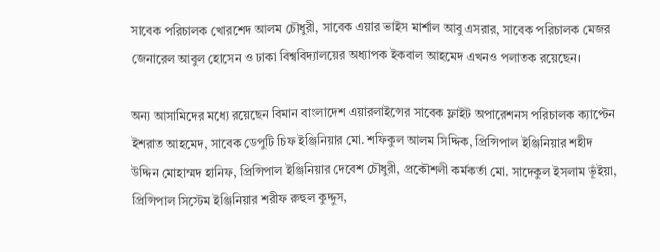সাবেক পরিচালক খোরশেদ আলম চৌধুরী, সাবেক এয়ার ভাইস মার্শাল আবু এসরার, সাবেক পরিচালক মেজর জেনারেল আবুল হোসেন ও ঢাকা বিশ্ববিদ্যালয়ের অধ্যাপক ইকবাল আহমেদ এখনও পলাতক রয়েছেন।

অন্য আসামিদের মধ্যে রয়েছেন বিমান বাংলাদেশ এয়ারলাইন্সের সাবেক ফ্লাইট অপারেশনস পরিচালক ক্যাপ্টেন ইশরাত আহমেদ, সাবেক ডেপুটি চিফ ইঞ্জিনিয়ার মো. শফিকুল আলম সিদ্দিক, প্রিন্সিপাল ইঞ্জিনিয়ার শহীদ উদ্দিন মোহাম্মদ হানিফ, প্রিন্সিপাল ইঞ্জিনিয়ার দেবেশ চৌধুরী, প্রকৌশলী কর্মকর্তা মো. সাদেকুল ইসলাম ভূঁইয়া, প্রিন্সিপাল সিস্টেম ইঞ্জিনিয়ার শরীফ রুহুল কুদ্দুস,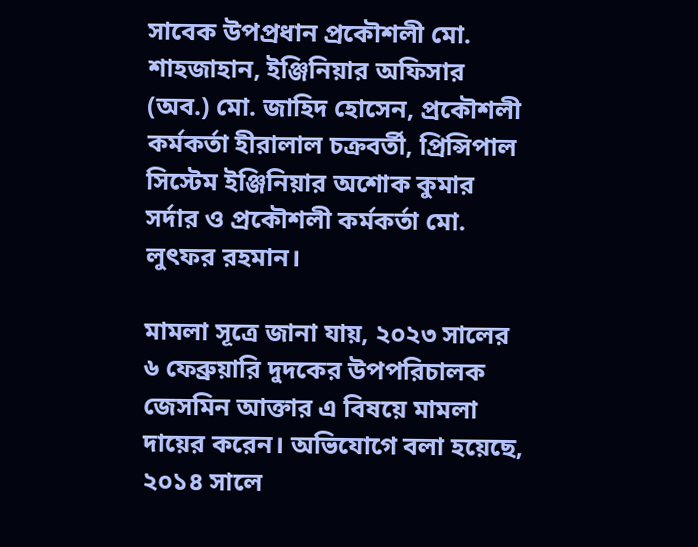সাবেক উপপ্রধান প্রকৌশলী মো. শাহজাহান, ইঞ্জিনিয়ার অফিসার (অব.) মো. জাহিদ হোসেন, প্রকৌশলী কর্মকর্তা হীরালাল চক্রবর্তী, প্রিন্সিপাল সিস্টেম ইঞ্জিনিয়ার অশোক কুমার সর্দার ও প্রকৌশলী কর্মকর্তা মো. লুৎফর রহমান।

মামলা সূত্রে জানা যায়, ২০২৩ সালের ৬ ফেব্রুয়ারি দুদকের উপপরিচালক জেসমিন আক্তার এ বিষয়ে মামলা দায়ের করেন। অভিযোগে বলা হয়েছে, ২০১৪ সালে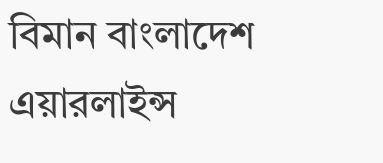বিমান বাংলাদেশ এয়ারলাইন্স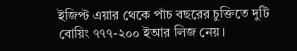ইজিপ্ট এয়ার থেকে পাঁচ বছরের চুক্তিতে দুটি বোয়িং ৭৭৭-২০০ ইআর লিজ নেয়।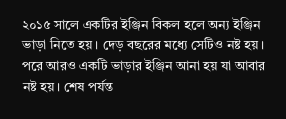২০১৫ সালে একটির ইঞ্জিন বিকল হলে অন্য ইঞ্জিন ভাড়া নিতে হয়। দেড় বছরের মধ্যে সেটিও নষ্ট হয়। পরে আরও একটি ভাড়ার ইঞ্জিন আনা হয় যা আবার নষ্ট হয়। শেষ পর্যন্ত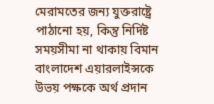মেরামতের জন্য যুক্তরাষ্ট্রে পাঠানো হয়, কিন্তু নির্দিষ্ট সময়সীমা না থাকায় বিমান বাংলাদেশ এয়ারলাইন্সকে উভয় পক্ষকে অর্থ প্রদান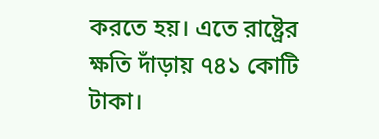করতে হয়। এতে রাষ্ট্রের ক্ষতি দাঁড়ায় ৭৪১ কোটি টাকা।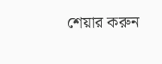শেয়ার করুন